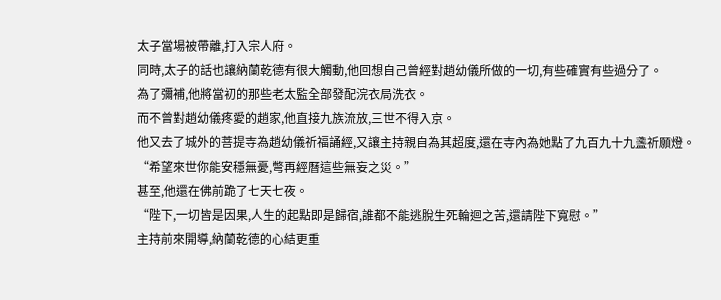太子當場被帶離,打入宗人府。
同時,太子的話也讓納蘭乾德有很大觸動,他回想自己曾經對趙幼儀所做的一切,有些確實有些過分了。
為了彌補,他將當初的那些老太監全部發配浣衣局洗衣。
而不曾對趙幼儀疼愛的趙家,他直接九族流放,三世不得入京。
他又去了城外的菩提寺為趙幼儀祈福誦經,又讓主持親自為其超度,還在寺內為她點了九百九十九盞祈願燈。
“希望來世你能安穩無憂,彆再經曆這些無妄之災。”
甚至,他還在佛前跪了七天七夜。
“陛下,一切皆是因果,人生的起點即是歸宿,誰都不能逃脫生死輪迴之苦,還請陛下寬慰。”
主持前來開導,納蘭乾德的心結更重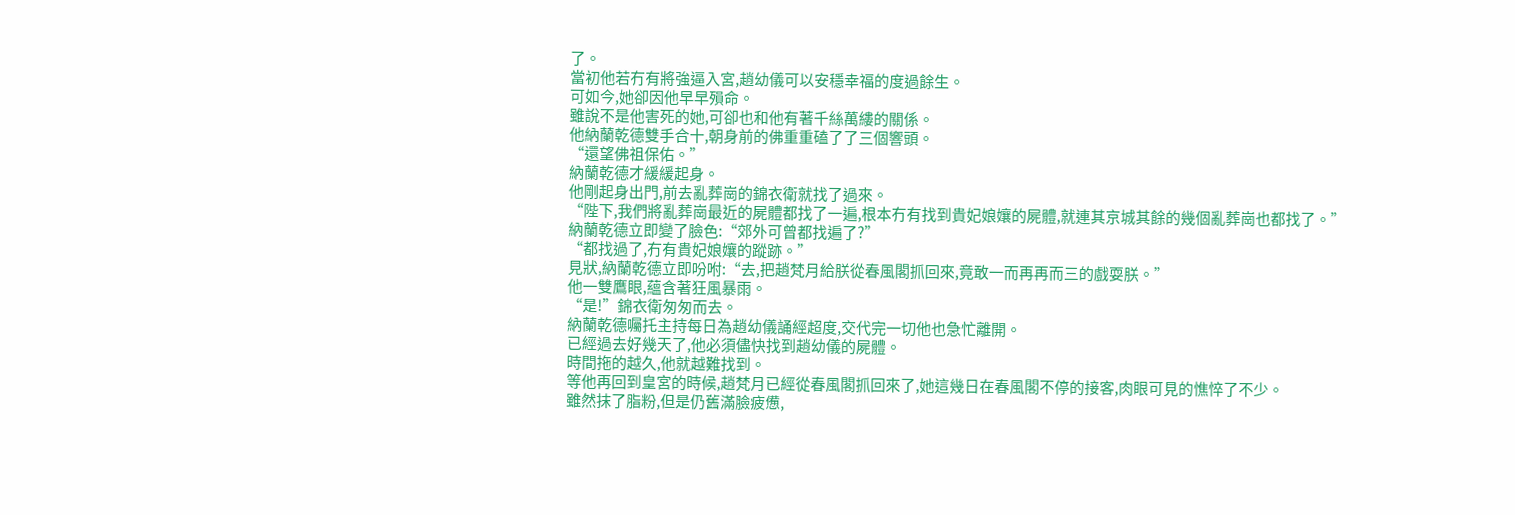了。
當初他若冇有將強逼入宮,趙幼儀可以安穩幸福的度過餘生。
可如今,她卻因他早早殞命。
雖說不是他害死的她,可卻也和他有著千絲萬縷的關係。
他納蘭乾德雙手合十,朝身前的佛重重磕了了三個響頭。
“還望佛祖保佑。”
納蘭乾德才緩緩起身。
他剛起身出門,前去亂葬崗的錦衣衛就找了過來。
“陛下,我們將亂葬崗最近的屍體都找了一遍,根本冇有找到貴妃娘孃的屍體,就連其京城其餘的幾個亂葬崗也都找了。”
納蘭乾德立即變了臉色:“郊外可曾都找遍了?”
“都找過了,冇有貴妃娘孃的蹤跡。”
見狀,納蘭乾德立即吩咐:“去,把趙梵月給朕從春風閣抓回來,竟敢一而再再而三的戲耍朕。”
他一雙鷹眼,蘊含著狂風暴雨。
“是!”錦衣衛匆匆而去。
納蘭乾德囑托主持每日為趙幼儀誦經超度,交代完一切他也急忙離開。
已經過去好幾天了,他必須儘快找到趙幼儀的屍體。
時間拖的越久,他就越難找到。
等他再回到皇宮的時候,趙梵月已經從春風閣抓回來了,她這幾日在春風閣不停的接客,肉眼可見的憔悴了不少。
雖然抹了脂粉,但是仍舊滿臉疲憊,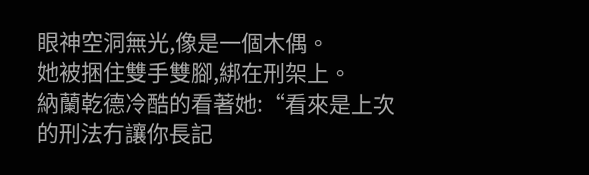眼神空洞無光,像是一個木偶。
她被捆住雙手雙腳,綁在刑架上。
納蘭乾德冷酷的看著她:“看來是上次的刑法冇讓你長記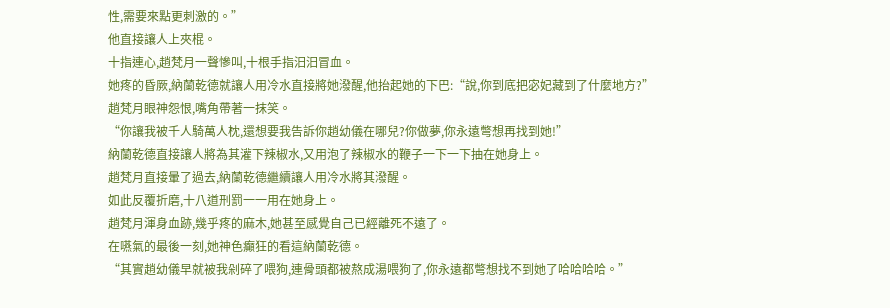性,需要來點更刺激的。”
他直接讓人上夾棍。
十指連心,趙梵月一聲慘叫,十根手指汩汩冒血。
她疼的昏厥,納蘭乾德就讓人用冷水直接將她潑醒,他抬起她的下巴:“說,你到底把宓妃藏到了什麼地方?”
趙梵月眼神怨恨,嘴角帶著一抹笑。
“你讓我被千人騎萬人枕,還想要我告訴你趙幼儀在哪兒?你做夢,你永遠彆想再找到她!”
納蘭乾德直接讓人將為其灌下辣椒水,又用泡了辣椒水的鞭子一下一下抽在她身上。
趙梵月直接暈了過去,納蘭乾德繼續讓人用冷水將其潑醒。
如此反覆折磨,十八道刑罰一一用在她身上。
趙梵月渾身血跡,幾乎疼的麻木,她甚至感覺自己已經離死不遠了。
在嚥氣的最後一刻,她神色癲狂的看這納蘭乾德。
“其實趙幼儀早就被我剁碎了喂狗,連骨頭都被熬成湯喂狗了,你永遠都彆想找不到她了哈哈哈哈。”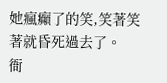她瘋癲了的笑,笑著笑著就昏死過去了。
衙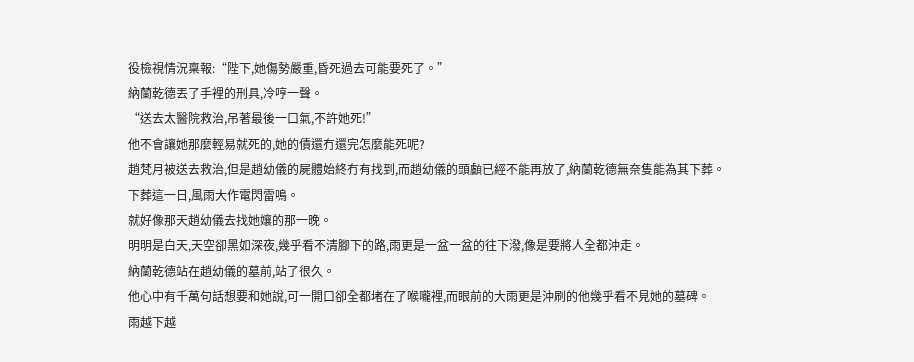役檢視情況稟報:“陛下,她傷勢嚴重,昏死過去可能要死了。”
納蘭乾德丟了手裡的刑具,冷哼一聲。
“送去太醫院救治,吊著最後一口氣,不許她死!”
他不會讓她那麼輕易就死的,她的債還冇還完怎麼能死呢?
趙梵月被送去救治,但是趙幼儀的屍體始終冇有找到,而趙幼儀的頭顱已經不能再放了,納蘭乾德無奈隻能為其下葬。
下葬這一日,風雨大作電閃雷鳴。
就好像那天趙幼儀去找她孃的那一晚。
明明是白天,天空卻黑如深夜,幾乎看不清腳下的路,雨更是一盆一盆的往下潑,像是要將人全都沖走。
納蘭乾德站在趙幼儀的墓前,站了很久。
他心中有千萬句話想要和她說,可一開口卻全都堵在了喉嚨裡,而眼前的大雨更是沖刷的他幾乎看不見她的墓碑。
雨越下越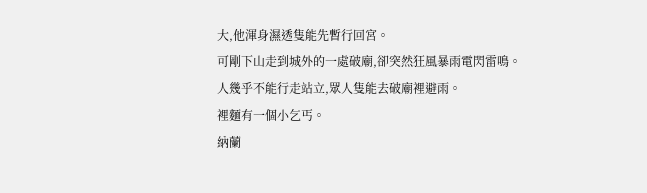大,他渾身濕透隻能先暫行回宮。
可剛下山走到城外的一處破廟,卻突然狂風暴雨電閃雷鳴。
人幾乎不能行走站立,眾人隻能去破廟裡避雨。
裡麵有一個小乞丐。
納蘭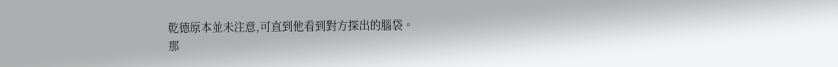乾德原本並未注意,可直到他看到對方探出的腦袋。
那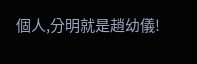個人,分明就是趙幼儀!